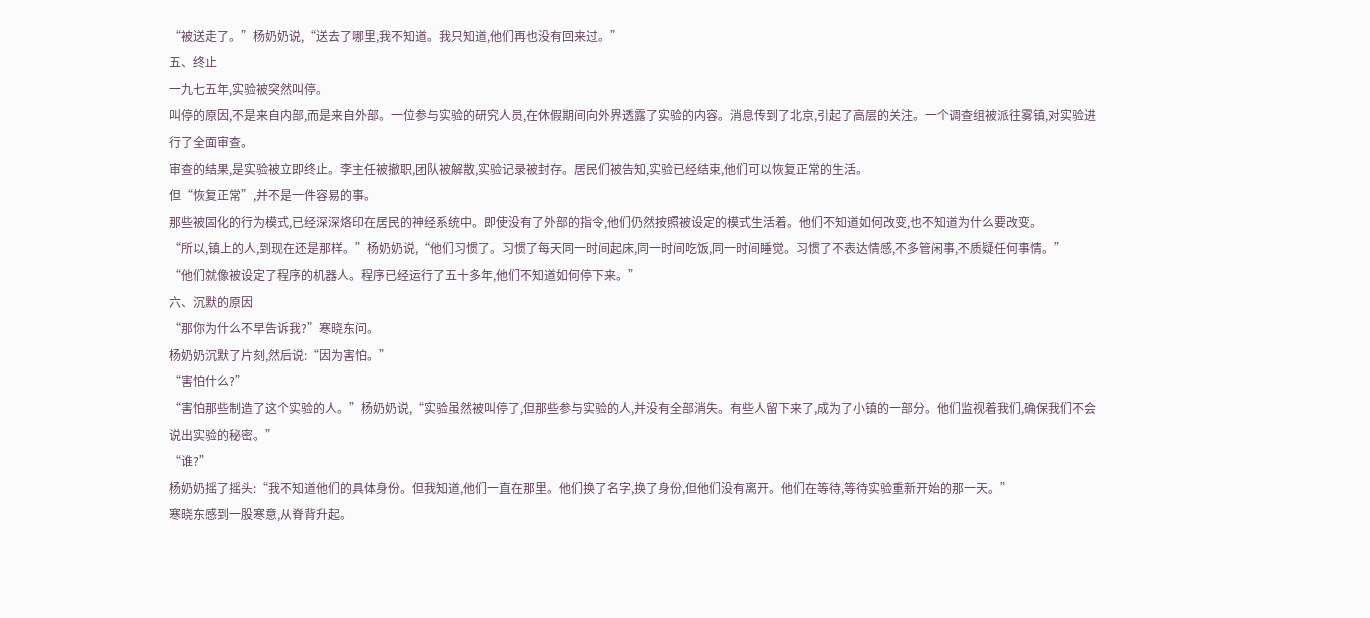“被送走了。”杨奶奶说,“送去了哪里,我不知道。我只知道,他们再也没有回来过。”
五、终止
一九七五年,实验被突然叫停。
叫停的原因,不是来自内部,而是来自外部。一位参与实验的研究人员,在休假期间向外界透露了实验的内容。消息传到了北京,引起了高层的关注。一个调查组被派往雾镇,对实验进行了全面审查。
审查的结果,是实验被立即终止。李主任被撤职,团队被解散,实验记录被封存。居民们被告知,实验已经结束,他们可以恢复正常的生活。
但“恢复正常”,并不是一件容易的事。
那些被固化的行为模式,已经深深烙印在居民的神经系统中。即使没有了外部的指令,他们仍然按照被设定的模式生活着。他们不知道如何改变,也不知道为什么要改变。
“所以,镇上的人,到现在还是那样。”杨奶奶说,“他们习惯了。习惯了每天同一时间起床,同一时间吃饭,同一时间睡觉。习惯了不表达情感,不多管闲事,不质疑任何事情。”
“他们就像被设定了程序的机器人。程序已经运行了五十多年,他们不知道如何停下来。”
六、沉默的原因
“那你为什么不早告诉我?”寒晓东问。
杨奶奶沉默了片刻,然后说:“因为害怕。”
“害怕什么?”
“害怕那些制造了这个实验的人。”杨奶奶说,“实验虽然被叫停了,但那些参与实验的人,并没有全部消失。有些人留下来了,成为了小镇的一部分。他们监视着我们,确保我们不会说出实验的秘密。”
“谁?”
杨奶奶摇了摇头:“我不知道他们的具体身份。但我知道,他们一直在那里。他们换了名字,换了身份,但他们没有离开。他们在等待,等待实验重新开始的那一天。”
寒晓东感到一股寒意,从脊背升起。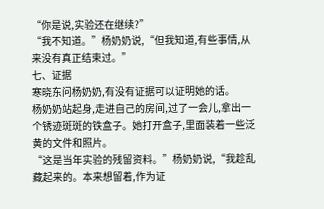“你是说,实验还在继续?”
“我不知道。”杨奶奶说,“但我知道,有些事情,从来没有真正结束过。”
七、证据
寒晓东问杨奶奶,有没有证据可以证明她的话。
杨奶奶站起身,走进自己的房间,过了一会儿,拿出一个锈迹斑斑的铁盒子。她打开盒子,里面装着一些泛黄的文件和照片。
“这是当年实验的残留资料。”杨奶奶说,“我趁乱藏起来的。本来想留着,作为证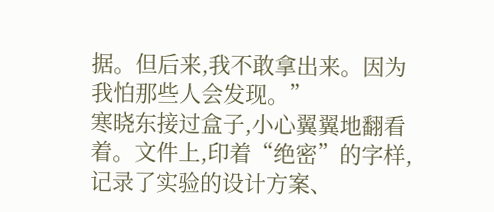据。但后来,我不敢拿出来。因为我怕那些人会发现。”
寒晓东接过盒子,小心翼翼地翻看着。文件上,印着“绝密”的字样,记录了实验的设计方案、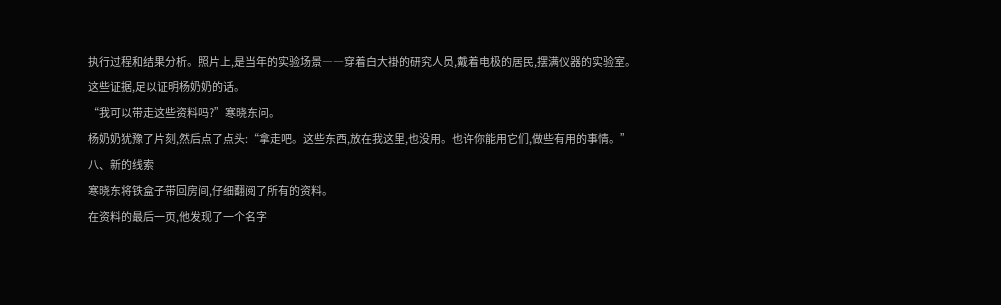执行过程和结果分析。照片上,是当年的实验场景――穿着白大褂的研究人员,戴着电极的居民,摆满仪器的实验室。
这些证据,足以证明杨奶奶的话。
“我可以带走这些资料吗?”寒晓东问。
杨奶奶犹豫了片刻,然后点了点头:“拿走吧。这些东西,放在我这里,也没用。也许你能用它们,做些有用的事情。”
八、新的线索
寒晓东将铁盒子带回房间,仔细翻阅了所有的资料。
在资料的最后一页,他发现了一个名字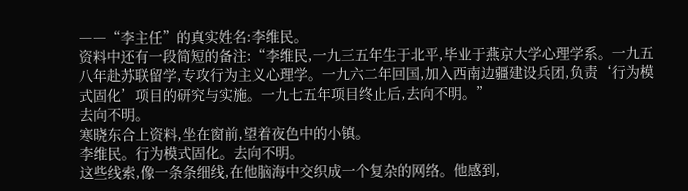――“李主任”的真实姓名:李维民。
资料中还有一段简短的备注:“李维民,一九三五年生于北平,毕业于燕京大学心理学系。一九五八年赴苏联留学,专攻行为主义心理学。一九六二年回国,加入西南边疆建设兵团,负责‘行为模式固化’项目的研究与实施。一九七五年项目终止后,去向不明。”
去向不明。
寒晓东合上资料,坐在窗前,望着夜色中的小镇。
李维民。行为模式固化。去向不明。
这些线索,像一条条细线,在他脑海中交织成一个复杂的网络。他感到,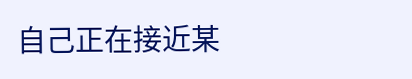自己正在接近某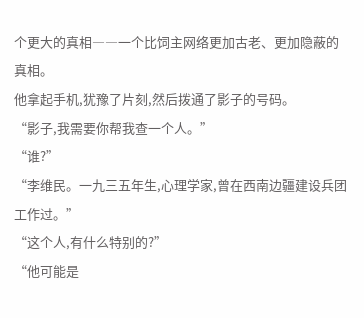个更大的真相――一个比饲主网络更加古老、更加隐蔽的真相。
他拿起手机,犹豫了片刻,然后拨通了影子的号码。
“影子,我需要你帮我查一个人。”
“谁?”
“李维民。一九三五年生,心理学家,曾在西南边疆建设兵团工作过。”
“这个人,有什么特别的?”
“他可能是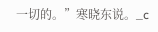一切的。”寒晓东说。_c